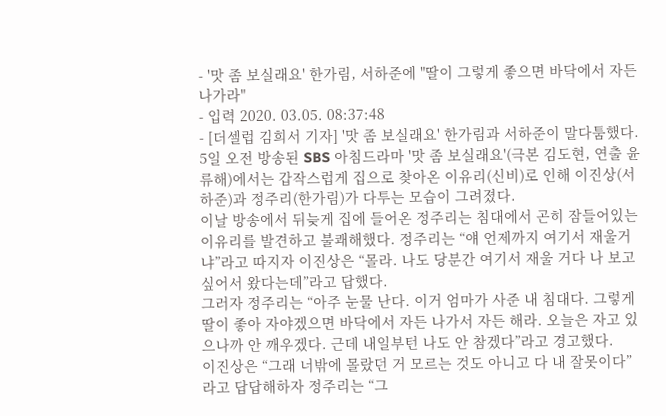- '맛 좀 보실래요' 한가림, 서하준에 "딸이 그렇게 좋으면 바닥에서 자든 나가라"
- 입력 2020. 03.05. 08:37:48
- [더셀럽 김희서 기자] '맛 좀 보실래요' 한가림과 서하준이 말다툼했다.
5일 오전 방송된 SBS 아침드라마 '맛 좀 보실래요'(극본 김도현, 연출 윤류해)에서는 갑작스럽게 집으로 찾아온 이유리(신비)로 인해 이진상(서하준)과 정주리(한가림)가 다투는 모습이 그려졌다.
이날 방송에서 뒤늦게 집에 들어온 정주리는 침대에서 곤히 잠들어있는 이유리를 발견하고 불쾌해했다. 정주리는 “얘 언제까지 여기서 재울거냐”라고 따지자 이진상은 “몰라. 나도 당분간 여기서 재울 거다 나 보고 싶어서 왔다는데”라고 답했다.
그러자 정주리는 “아주 눈물 난다. 이거 엄마가 사준 내 침대다. 그렇게 딸이 좋아 자야겠으면 바닥에서 자든 나가서 자든 해라. 오늘은 자고 있으나까 안 깨우겠다. 근데 내일부턴 나도 안 참겠다”라고 경고했다.
이진상은 “그래 너밖에 몰랐던 거 모르는 것도 아니고 다 내 잘못이다”라고 답답해하자 정주리는 “그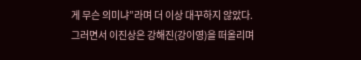게 무슨 의미냐”라며 더 이상 대꾸하지 않았다.
그러면서 이진상은 강해진(강이영)을 떠올리며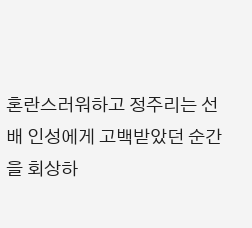혼란스러워하고 정주리는 선배 인성에게 고백받았던 순간을 회상하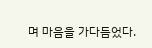며 마음을 가다듬었다.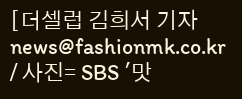[더셀럽 김희서 기자 news@fashionmk.co.kr / 사진= SBS '맛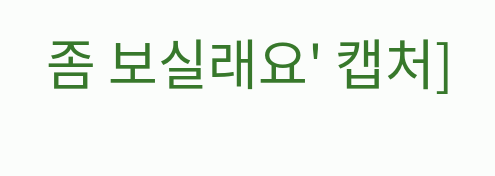좀 보실래요' 캡처]